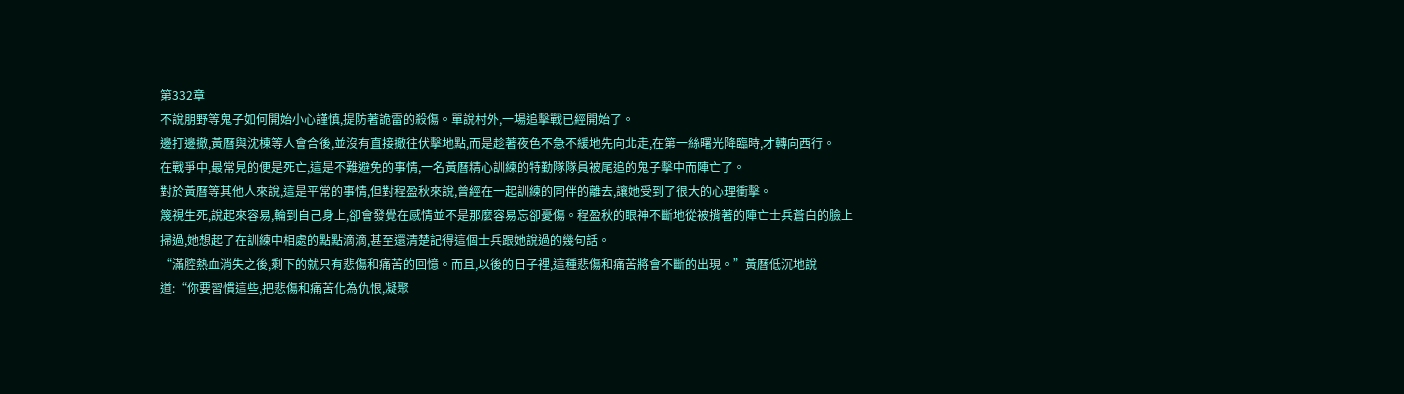第332章
不說朋野等鬼子如何開始小心謹慎,提防著詭雷的殺傷。單說村外,一場追擊戰已經開始了。
邊打邊撤,黃曆與沈棟等人會合後,並沒有直接撤往伏擊地點,而是趁著夜色不急不緩地先向北走,在第一絲曙光降臨時,才轉向西行。
在戰爭中,最常見的便是死亡,這是不難避免的事情,一名黃曆精心訓練的特勤隊隊員被尾追的鬼子擊中而陣亡了。
對於黃曆等其他人來說,這是平常的事情,但對程盈秋來說,曾經在一起訓練的同伴的離去,讓她受到了很大的心理衝擊。
篾視生死,說起來容易,輪到自己身上,卻會發覺在感情並不是那麼容易忘卻憂傷。程盈秋的眼神不斷地從被揹著的陣亡士兵蒼白的臉上掃過,她想起了在訓練中相處的點點滴滴,甚至還清楚記得這個士兵跟她說過的幾句話。
“滿腔熱血消失之後,剩下的就只有悲傷和痛苦的回憶。而且,以後的日子裡,這種悲傷和痛苦將會不斷的出現。”黃曆低沉地說道:“你要習慣這些,把悲傷和痛苦化為仇恨,凝聚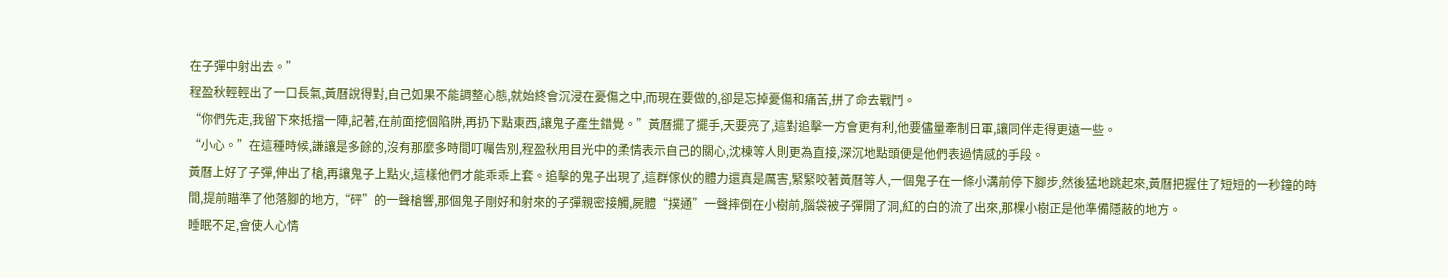在子彈中射出去。”
程盈秋輕輕出了一口長氣,黃曆說得對,自己如果不能調整心態,就始終會沉浸在憂傷之中,而現在要做的,卻是忘掉憂傷和痛苦,拼了命去戰鬥。
“你們先走,我留下來抵擋一陣,記著,在前面挖個陷阱,再扔下點東西,讓鬼子產生錯覺。”黃曆擺了擺手,天要亮了,這對追擊一方會更有利,他要儘量牽制日軍,讓同伴走得更遠一些。
“小心。”在這種時候,謙讓是多餘的,沒有那麼多時間叮囑告別,程盈秋用目光中的柔情表示自己的關心,沈棟等人則更為直接,深沉地點頭便是他們表過情感的手段。
黃曆上好了子彈,伸出了槍,再讓鬼子上點火,這樣他們才能乖乖上套。追擊的鬼子出現了,這群傢伙的體力還真是厲害,緊緊咬著黃曆等人,一個鬼子在一條小溝前停下腳步,然後猛地跳起來,黃曆把握住了短短的一秒鐘的時間,提前瞄準了他落腳的地方,“砰”的一聲槍響,那個鬼子剛好和射來的子彈親密接觸,屍體“撲通”一聲摔倒在小樹前,腦袋被子彈開了洞,紅的白的流了出來,那棵小樹正是他準備隱蔽的地方。
睡眠不足,會使人心情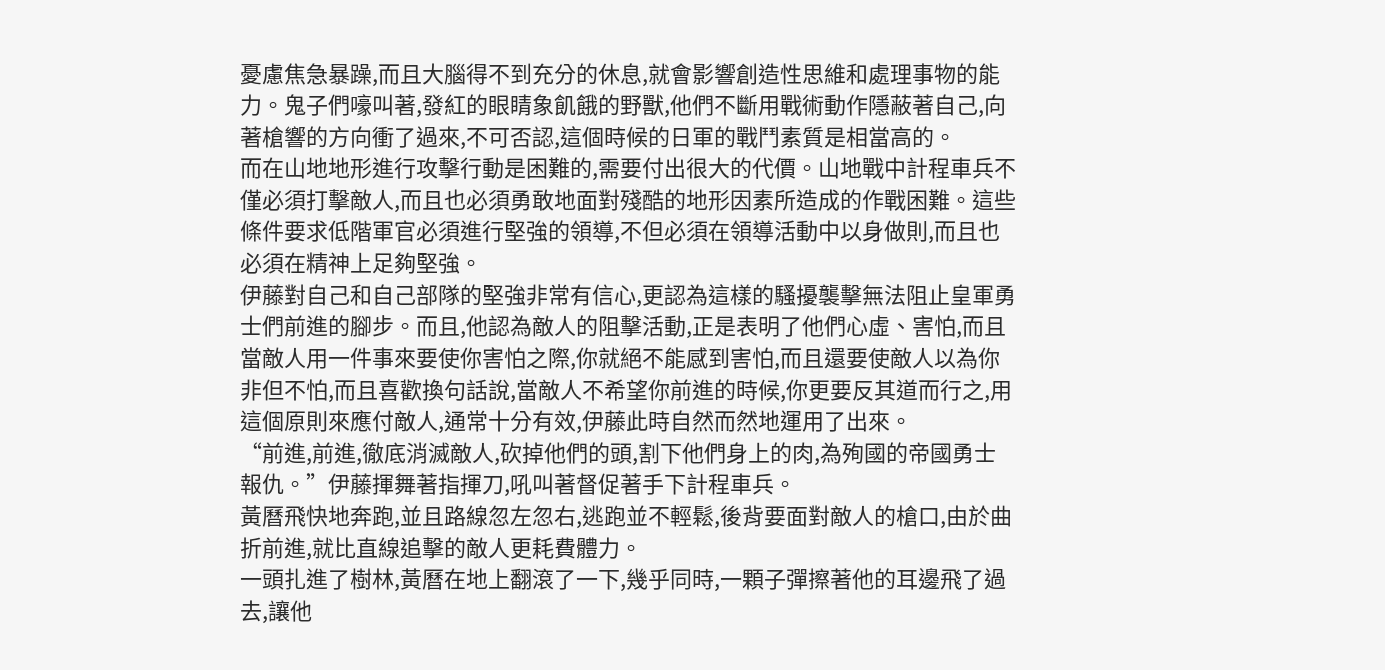憂慮焦急暴躁,而且大腦得不到充分的休息,就會影響創造性思維和處理事物的能力。鬼子們嚎叫著,發紅的眼睛象飢餓的野獸,他們不斷用戰術動作隱蔽著自己,向著槍響的方向衝了過來,不可否認,這個時候的日軍的戰鬥素質是相當高的。
而在山地地形進行攻擊行動是困難的,需要付出很大的代價。山地戰中計程車兵不僅必須打擊敵人,而且也必須勇敢地面對殘酷的地形因素所造成的作戰困難。這些條件要求低階軍官必須進行堅強的領導,不但必須在領導活動中以身做則,而且也必須在精神上足夠堅強。
伊藤對自己和自己部隊的堅強非常有信心,更認為這樣的騷擾襲擊無法阻止皇軍勇士們前進的腳步。而且,他認為敵人的阻擊活動,正是表明了他們心虛、害怕,而且當敵人用一件事來要使你害怕之際,你就絕不能感到害怕,而且還要使敵人以為你非但不怕,而且喜歡換句話說,當敵人不希望你前進的時候,你更要反其道而行之,用這個原則來應付敵人,通常十分有效,伊藤此時自然而然地運用了出來。
“前進,前進,徹底消滅敵人,砍掉他們的頭,割下他們身上的肉,為殉國的帝國勇士報仇。”伊藤揮舞著指揮刀,吼叫著督促著手下計程車兵。
黃曆飛快地奔跑,並且路線忽左忽右,逃跑並不輕鬆,後背要面對敵人的槍口,由於曲折前進,就比直線追擊的敵人更耗費體力。
一頭扎進了樹林,黃曆在地上翻滾了一下,幾乎同時,一顆子彈擦著他的耳邊飛了過去,讓他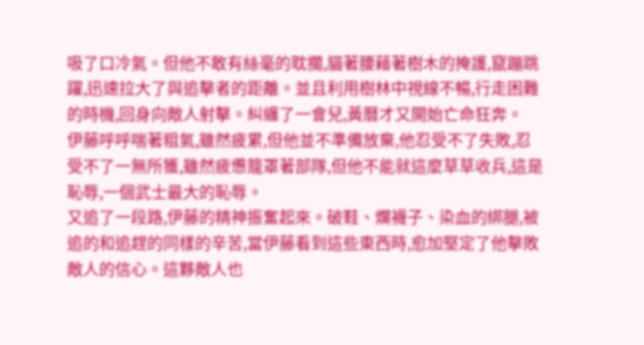吸了口冷氣。但他不敢有絲毫的耽擱,貓著腰藉著樹木的掩護,竄蹦跳躍,迅速拉大了與追擊者的距離。並且利用樹林中視線不暢,行走困難的時機,回身向敵人射擊。糾纏了一會兒,黃曆才又開始亡命狂奔。
伊藤呼呼喘著粗氣,雖然疲累,但他並不準備放棄,他忍受不了失敗,忍受不了一無所獲,雖然疲憊籠罩著部隊,但他不能就這麼草草收兵,這是恥辱,一個武士最大的恥辱。
又追了一段路,伊藤的精神振奮起來。破鞋、爛襪子、染血的綁腿,被追的和追趕的同樣的辛苦,當伊藤看到這些東西時,愈加堅定了他擊敗敵人的信心。這夥敵人也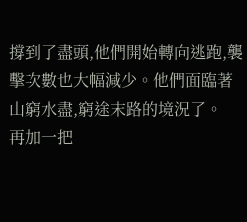撐到了盡頭,他們開始轉向逃跑,襲擊次數也大幅減少。他們面臨著山窮水盡,窮途末路的境況了。
再加一把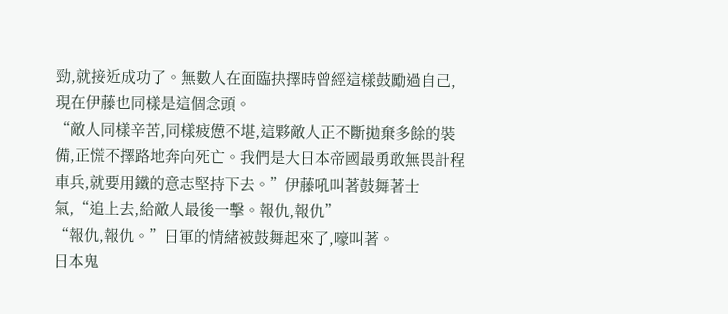勁,就接近成功了。無數人在面臨抉擇時曾經這樣鼓勵過自己,現在伊藤也同樣是這個念頭。
“敵人同樣辛苦,同樣疲憊不堪,這夥敵人正不斷拋棄多餘的裝備,正慌不擇路地奔向死亡。我們是大日本帝國最勇敢無畏計程車兵,就要用鐵的意志堅持下去。”伊藤吼叫著鼓舞著士氣,“追上去,給敵人最後一擊。報仇,報仇”
“報仇,報仇。”日軍的情緒被鼓舞起來了,嚎叫著。
日本鬼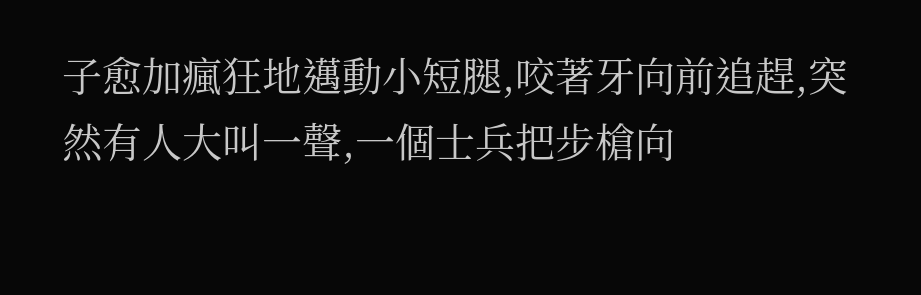子愈加瘋狂地邁動小短腿,咬著牙向前追趕,突然有人大叫一聲,一個士兵把步槍向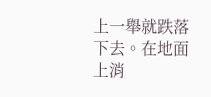上一舉就跌落下去。在地面上消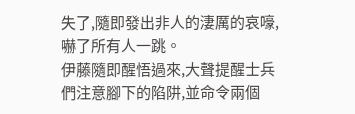失了,隨即發出非人的淒厲的哀嚎,嚇了所有人一跳。
伊藤隨即醒悟過來,大聲提醒士兵們注意腳下的陷阱,並命令兩個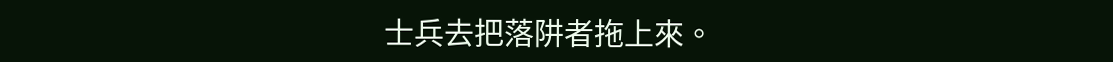士兵去把落阱者拖上來。